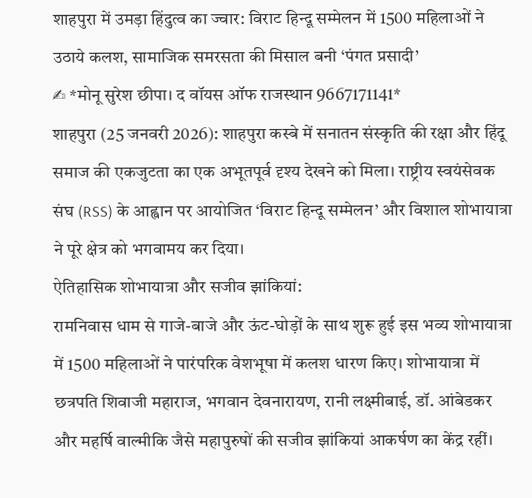शाहपुरा में उमड़ा हिंदुत्व का ज्वार: विराट हिन्दू सम्मेलन में 1500 महिलाओं ने उठाये कलश, सामाजिक समरसता की मिसाल बनी ‘पंगत प्रसादी’
✍ *मोनू सुरेश छीपा। द वॉयस ऑफ राजस्थान 9667171141*
शाहपुरा (25 जनवरी 2026): शाहपुरा कस्बे में सनातन संस्कृति की रक्षा और हिंदू समाज की एकजुटता का एक अभूतपूर्व दृश्य देखने को मिला। राष्ट्रीय स्वयंसेवक संघ (RSS) के आह्वान पर आयोजित ‘विराट हिन्दू सम्मेलन’ और विशाल शोभायात्रा ने पूरे क्षेत्र को भगवामय कर दिया।
ऐतिहासिक शोभायात्रा और सजीव झांकियां:
रामनिवास धाम से गाजे-बाजे और ऊंट-घोड़ों के साथ शुरू हुई इस भव्य शोभायात्रा में 1500 महिलाओं ने पारंपरिक वेशभूषा में कलश धारण किए। शोभायात्रा में छत्रपति शिवाजी महाराज, भगवान देवनारायण, रानी लक्ष्मीबाई, डॉ. आंबेडकर और महर्षि वाल्मीकि जैसे महापुरुषों की सजीव झांकियां आकर्षण का केंद्र रहीं।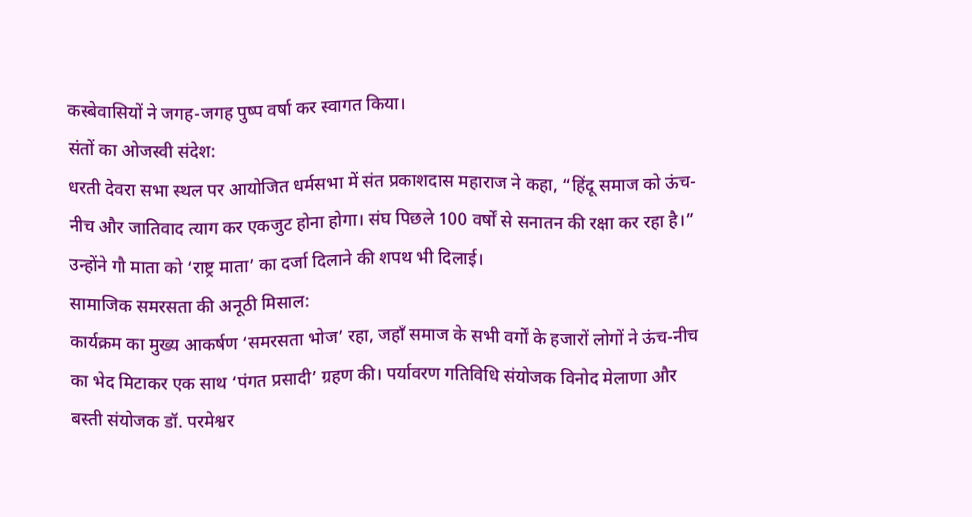कस्बेवासियों ने जगह-जगह पुष्प वर्षा कर स्वागत किया।
संतों का ओजस्वी संदेश:
धरती देवरा सभा स्थल पर आयोजित धर्मसभा में संत प्रकाशदास महाराज ने कहा, “हिंदू समाज को ऊंच-नीच और जातिवाद त्याग कर एकजुट होना होगा। संघ पिछले 100 वर्षों से सनातन की रक्षा कर रहा है।” उन्होंने गौ माता को ‘राष्ट्र माता’ का दर्जा दिलाने की शपथ भी दिलाई।
सामाजिक समरसता की अनूठी मिसाल:
कार्यक्रम का मुख्य आकर्षण ‘समरसता भोज’ रहा, जहाँ समाज के सभी वर्गों के हजारों लोगों ने ऊंच-नीच का भेद मिटाकर एक साथ ‘पंगत प्रसादी’ ग्रहण की। पर्यावरण गतिविधि संयोजक विनोद मेलाणा और बस्ती संयोजक डॉ. परमेश्वर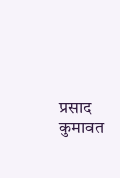प्रसाद कुमावत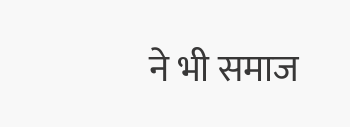ने भी समाज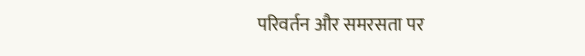परिवर्तन और समरसता पर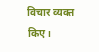विचार व्यक्त किए।